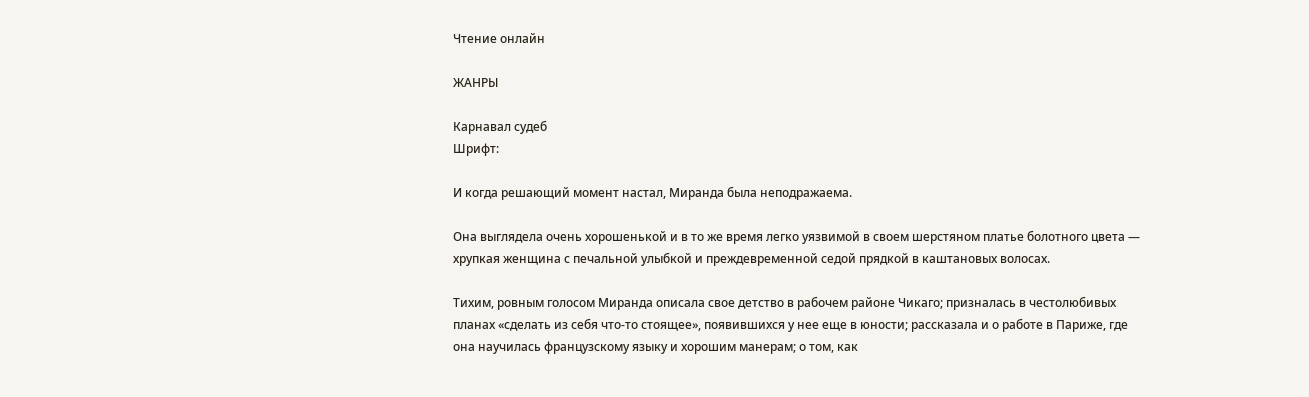Чтение онлайн

ЖАНРЫ

Карнавал судеб
Шрифт:

И когда решающий момент настал, Миранда была неподражаема.

Она выглядела очень хорошенькой и в то же время легко уязвимой в своем шерстяном платье болотного цвета — хрупкая женщина с печальной улыбкой и преждевременной седой прядкой в каштановых волосах.

Тихим, ровным голосом Миранда описала свое детство в рабочем районе Чикаго; призналась в честолюбивых планах «сделать из себя что-то стоящее», появившихся у нее еще в юности; рассказала и о работе в Париже, где она научилась французскому языку и хорошим манерам; о том, как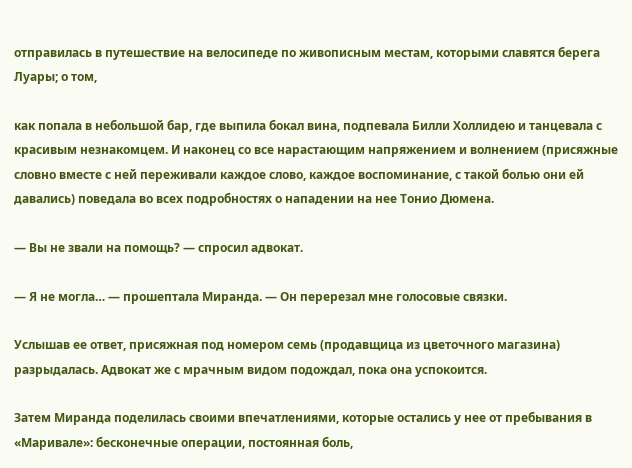отправилась в путешествие на велосипеде по живописным местам, которыми славятся берега Луары; о том,

как попала в небольшой бар, где выпила бокал вина, подпевала Билли Холлидею и танцевала с красивым незнакомцем. И наконец со все нарастающим напряжением и волнением (присяжные словно вместе с ней переживали каждое слово, каждое воспоминание, с такой болью они ей давались) поведала во всех подробностях о нападении на нее Тонио Дюмена.

— Вы не звали на помощь? — спросил адвокат.

— Я не могла… — прошептала Миранда. — Он перерезал мне голосовые связки.

Услышав ее ответ, присяжная под номером семь (продавщица из цветочного магазина) разрыдалась. Адвокат же с мрачным видом подождал, пока она успокоится.

Затем Миранда поделилась своими впечатлениями, которые остались у нее от пребывания в «Маривале»: бесконечные операции, постоянная боль,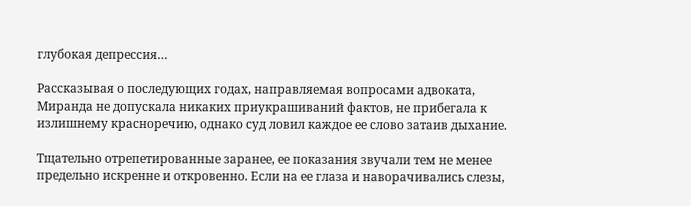глубокая депрессия…

Рассказывая о последующих годах, направляемая вопросами адвоката, Миранда не допускала никаких приукрашиваний фактов, не прибегала к излишнему красноречию, однако суд ловил каждое ее слово затаив дыхание.

Тщательно отрепетированные заранее, ее показания звучали тем не менее предельно искренне и откровенно. Если на ее глаза и наворачивались слезы,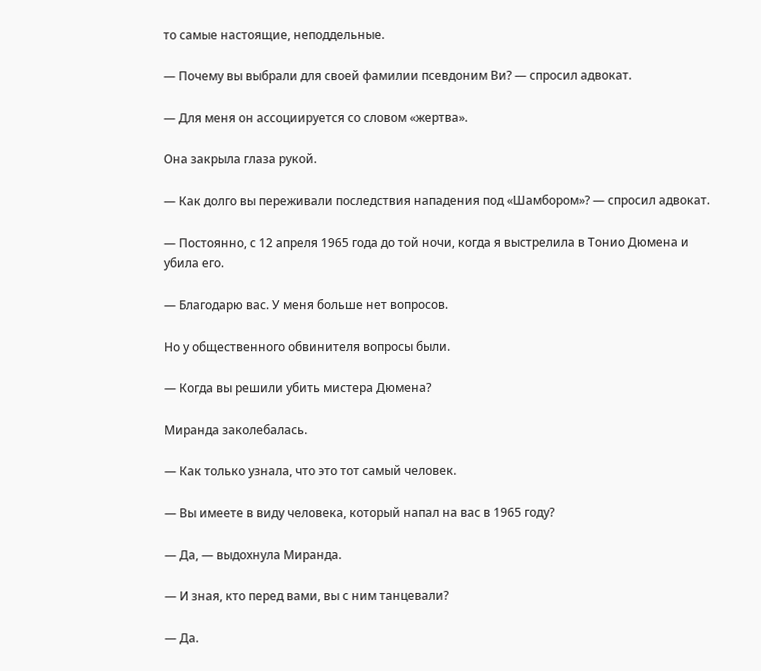то самые настоящие, неподдельные.

— Почему вы выбрали для своей фамилии псевдоним Ви? — спросил адвокат.

— Для меня он ассоциируется со словом «жертва».

Она закрыла глаза рукой.

— Как долго вы переживали последствия нападения под «Шамбором»? — спросил адвокат.

— Постоянно, с 12 апреля 1965 года до той ночи, когда я выстрелила в Тонио Дюмена и убила его.

— Благодарю вас. У меня больше нет вопросов.

Но у общественного обвинителя вопросы были.

— Когда вы решили убить мистера Дюмена?

Миранда заколебалась.

— Как только узнала, что это тот самый человек.

— Вы имеете в виду человека, который напал на вас в 1965 году?

— Да, — выдохнула Миранда.

— И зная, кто перед вами, вы с ним танцевали?

— Да.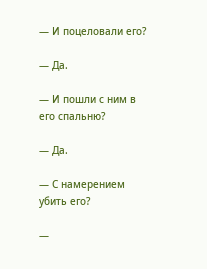— И поцеловали его?

— Да.

— И пошли с ним в его спальню?

— Да.

— С намерением убить его?

—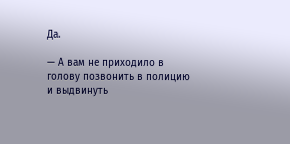Да.

— А вам не приходило в голову позвонить в полицию и выдвинуть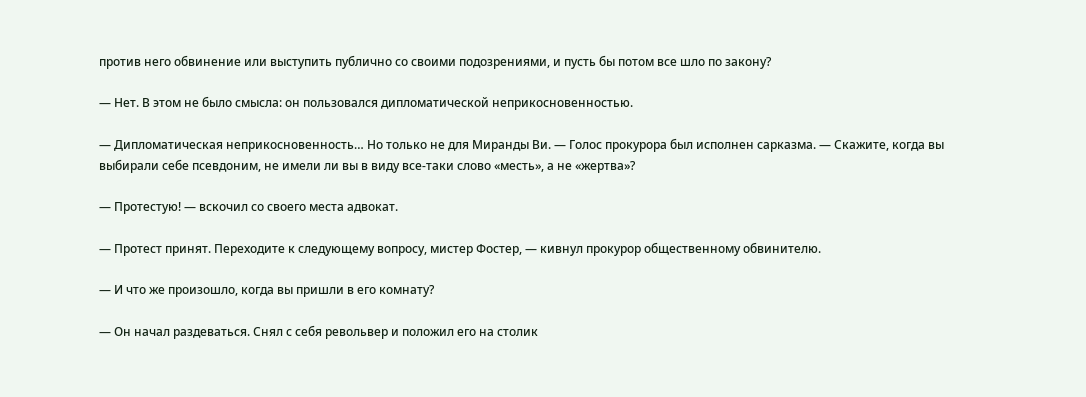против него обвинение или выступить публично со своими подозрениями, и пусть бы потом все шло по закону?

— Нет. В этом не было смысла: он пользовался дипломатической неприкосновенностью.

— Дипломатическая неприкосновенность… Но только не для Миранды Ви. — Голос прокурора был исполнен сарказма. — Скажите, когда вы выбирали себе псевдоним, не имели ли вы в виду все-таки слово «месть», а не «жертва»?

— Протестую! — вскочил со своего места адвокат.

— Протест принят. Переходите к следующему вопросу, мистер Фостер, — кивнул прокурор общественному обвинителю.

— И что же произошло, когда вы пришли в его комнату?

— Он начал раздеваться. Снял с себя револьвер и положил его на столик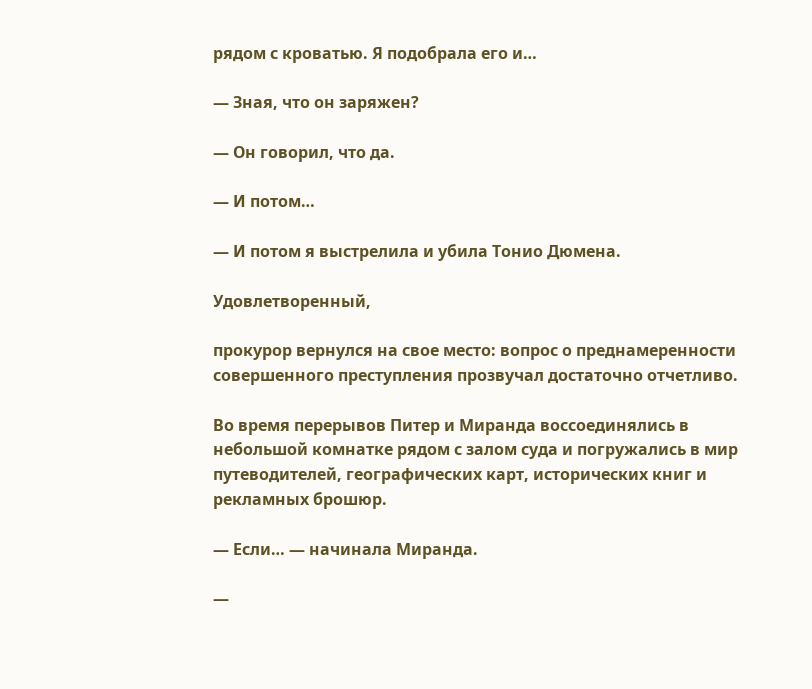рядом с кроватью. Я подобрала его и…

— Зная, что он заряжен?

— Он говорил, что да.

— И потом…

— И потом я выстрелила и убила Тонио Дюмена.

Удовлетворенный,

прокурор вернулся на свое место: вопрос о преднамеренности совершенного преступления прозвучал достаточно отчетливо.

Во время перерывов Питер и Миранда воссоединялись в небольшой комнатке рядом с залом суда и погружались в мир путеводителей, географических карт, исторических книг и рекламных брошюр.

— Если… — начинала Миранда.

—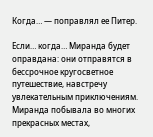Когда… — поправлял ее Питер.

Если… когда… Миранда будет оправдана: они отправятся в бессрочное кругосветное путешествие, навстречу увлекательным приключениям. Миранда побывала во многих прекрасных местах,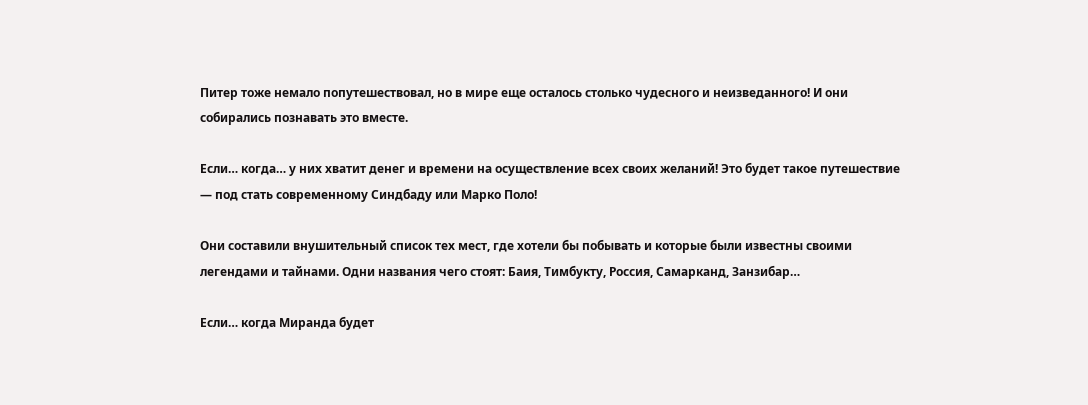Питер тоже немало попутешествовал, но в мире еще осталось столько чудесного и неизведанного! И они собирались познавать это вместе.

Если… когда… у них хватит денег и времени на осуществление всех своих желаний! Это будет такое путешествие — под стать современному Синдбаду или Марко Поло!

Они составили внушительный список тех мест, где хотели бы побывать и которые были известны своими легендами и тайнами. Одни названия чего стоят: Баия, Тимбукту, Россия, Самарканд, Занзибар…

Если… когда Миранда будет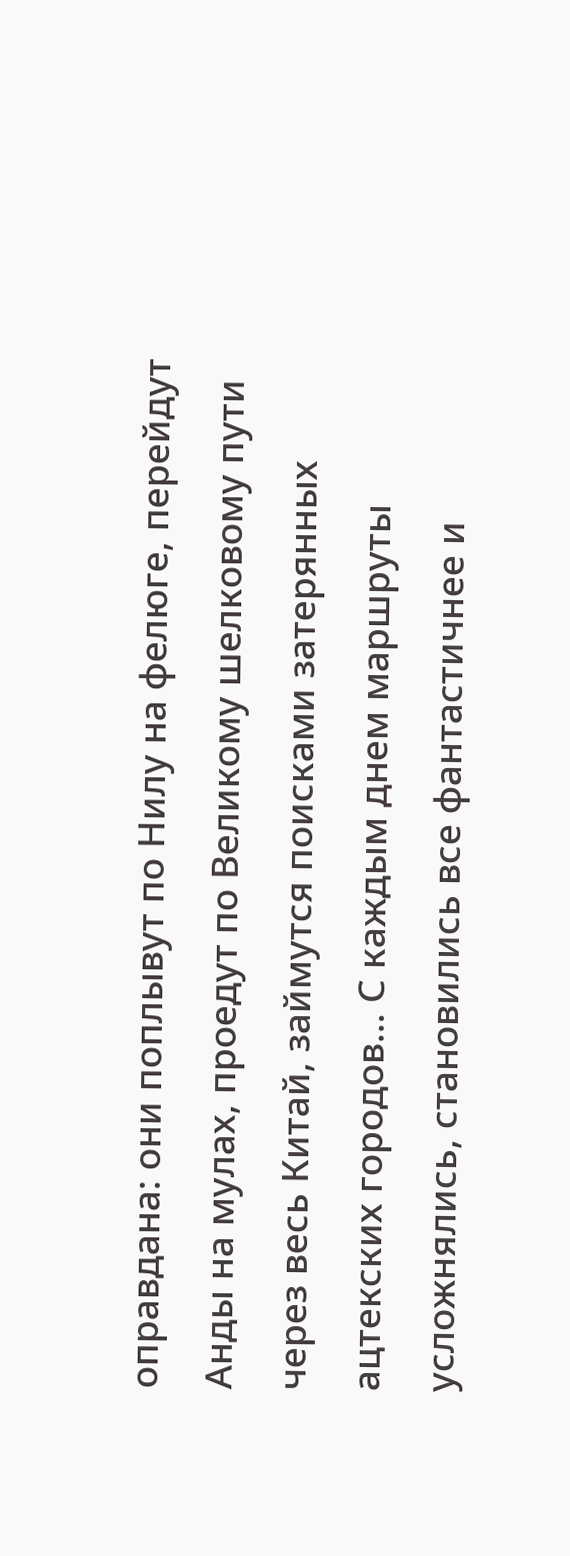оправдана: они поплывут по Нилу на фелюге, перейдут Анды на мулах, проедут по Великому шелковому пути через весь Китай, займутся поисками затерянных ацтекских городов… С каждым днем маршруты усложнялись, становились все фантастичнее и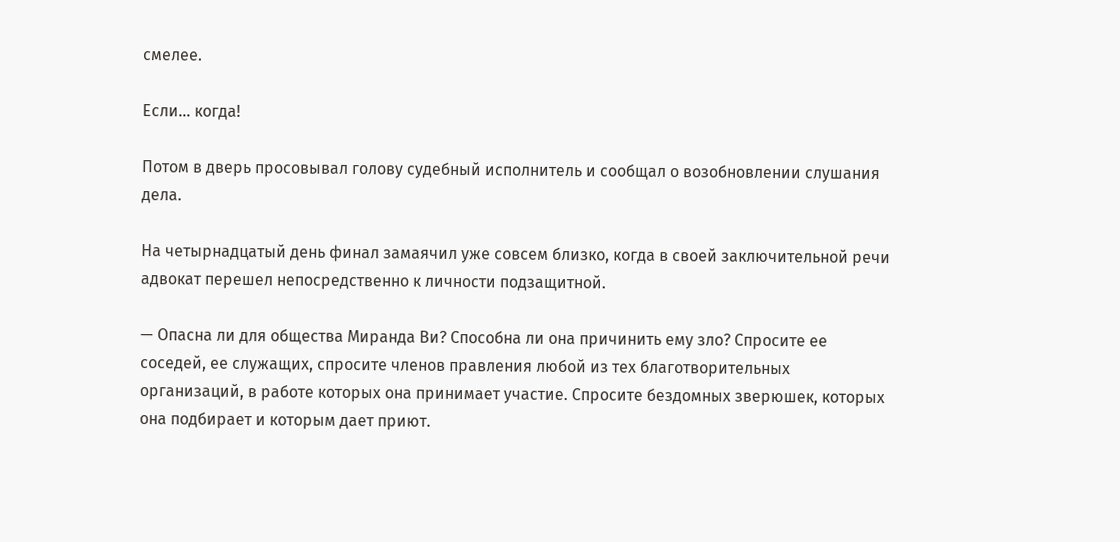смелее.

Если… когда!

Потом в дверь просовывал голову судебный исполнитель и сообщал о возобновлении слушания дела.

На четырнадцатый день финал замаячил уже совсем близко, когда в своей заключительной речи адвокат перешел непосредственно к личности подзащитной.

— Опасна ли для общества Миранда Ви? Способна ли она причинить ему зло? Спросите ее соседей, ее служащих, спросите членов правления любой из тех благотворительных организаций, в работе которых она принимает участие. Спросите бездомных зверюшек, которых она подбирает и которым дает приют.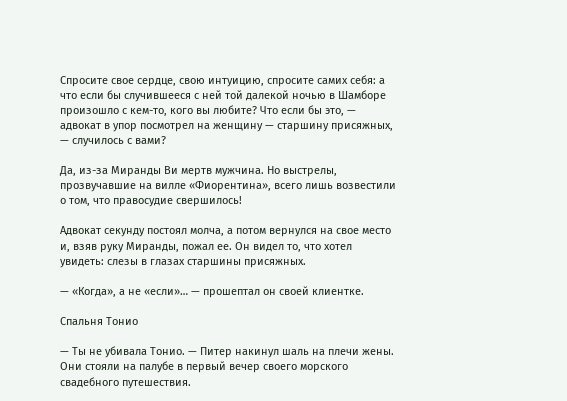Спросите свое сердце, свою интуицию, спросите самих себя: а что если бы случившееся с ней той далекой ночью в Шамборе произошло с кем-то, кого вы любите? Что если бы это, — адвокат в упор посмотрел на женщину — старшину присяжных, — случилось с вами?

Да, из-за Миранды Ви мертв мужчина. Но выстрелы, прозвучавшие на вилле «Фиорентина», всего лишь возвестили о том, что правосудие свершилось!

Адвокат секунду постоял молча, а потом вернулся на свое место и, взяв руку Миранды, пожал ее. Он видел то, что хотел увидеть: слезы в глазах старшины присяжных.

— «Когда», а не «если»… — прошептал он своей клиентке.

Спальня Тонио

— Ты не убивала Тонио. — Питер накинул шаль на плечи жены. Они стояли на палубе в первый вечер своего морского свадебного путешествия.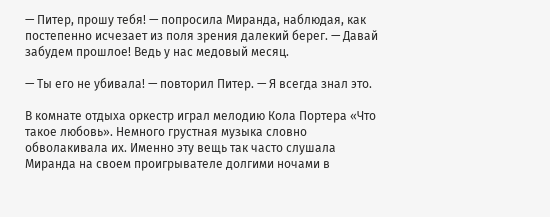— Питер, прошу тебя! — попросила Миранда, наблюдая, как постепенно исчезает из поля зрения далекий берег. — Давай забудем прошлое! Ведь у нас медовый месяц.

— Ты его не убивала! — повторил Питер. — Я всегда знал это.

В комнате отдыха оркестр играл мелодию Кола Портера «Что такое любовь». Немного грустная музыка словно обволакивала их. Именно эту вещь так часто слушала Миранда на своем проигрывателе долгими ночами в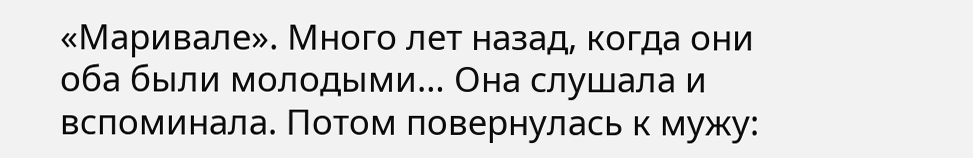«Маривале». Много лет назад, когда они оба были молодыми… Она слушала и вспоминала. Потом повернулась к мужу: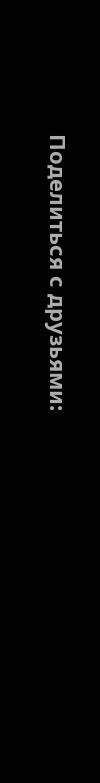Поделиться с друзьями: